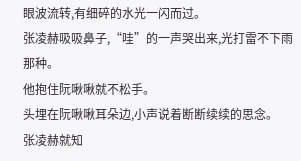眼波流转,有细碎的水光一闪而过。
张凌赫吸吸鼻子,“哇”的一声哭出来,光打雷不下雨那种。
他抱住阮啾啾就不松手。
头埋在阮啾啾耳朵边,小声说着断断续续的思念。
张凌赫就知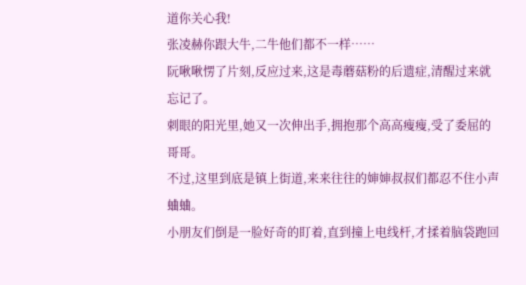道你关心我!
张凌赫你跟大牛,二牛他们都不一样……
阮啾啾愣了片刻,反应过来,这是毒蘑菇粉的后遗症,清醒过来就忘记了。
刺眼的阳光里,她又一次伸出手,拥抱那个高高瘦瘦,受了委屈的哥哥。
不过,这里到底是镇上街道,来来往往的婶婶叔叔们都忍不住小声蛐蛐。
小朋友们倒是一脸好奇的盯着,直到撞上电线杆,才揉着脑袋跑回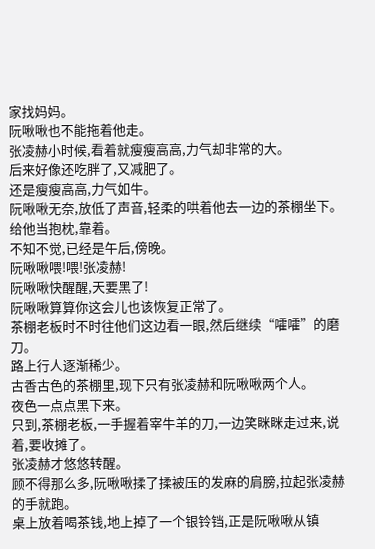家找妈妈。
阮啾啾也不能拖着他走。
张凌赫小时候,看着就瘦瘦高高,力气却非常的大。
后来好像还吃胖了,又减肥了。
还是瘦瘦高高,力气如牛。
阮啾啾无奈,放低了声音,轻柔的哄着他去一边的茶棚坐下。
给他当抱枕,靠着。
不知不觉,已经是午后,傍晚。
阮啾啾喂!喂!张凌赫!
阮啾啾快醒醒,天要黑了!
阮啾啾算算你这会儿也该恢复正常了。
茶棚老板时不时往他们这边看一眼,然后继续“嚯嚯”的磨刀。
路上行人逐渐稀少。
古香古色的茶棚里,现下只有张凌赫和阮啾啾两个人。
夜色一点点黑下来。
只到,茶棚老板,一手握着宰牛羊的刀,一边笑眯眯走过来,说着,要收摊了。
张凌赫才悠悠转醒。
顾不得那么多,阮啾啾揉了揉被压的发麻的肩膀,拉起张凌赫的手就跑。
桌上放着喝茶钱,地上掉了一个银铃铛,正是阮啾啾从镇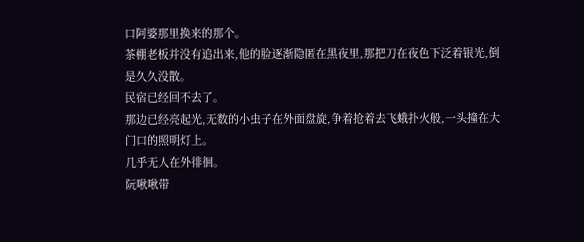口阿婆那里换来的那个。
茶棚老板并没有追出来,他的脸逐渐隐匿在黑夜里,那把刀在夜色下泛着银光,倒是久久没散。
民宿已经回不去了。
那边已经亮起光,无数的小虫子在外面盘旋,争着抢着去飞蛾扑火般,一头撞在大门口的照明灯上。
几乎无人在外徘徊。
阮啾啾带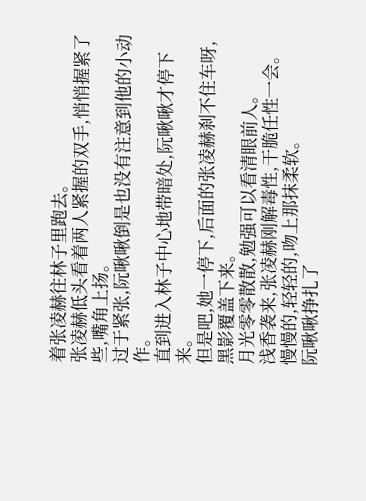着张凌赫往林子里跑去。
张凌赫低头看着两人紧握的双手,悄悄握紧了些,嘴角上扬。
过于紧张,阮啾啾倒是也没有注意到他的小动作。
直到进入林子中心地带暗处,阮啾啾才停下来。
但是吧,她一停下,后面的张凌赫刹不住车呀,黑影覆盖下来。
月光零零散散,勉强可以看清眼前人。
浅香袭来,张凌赫刚解毒性,干脆任性一会。
慢慢的,轻轻的,吻上那抹柔软。
阮啾啾挣扎了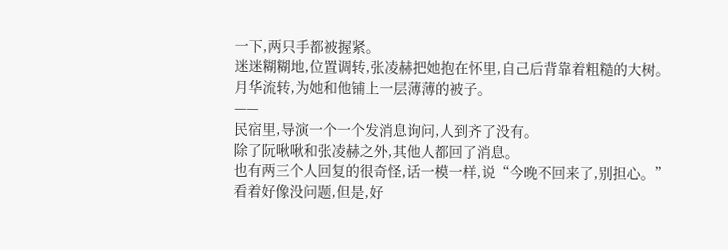一下,两只手都被握紧。
迷迷糊糊地,位置调转,张凌赫把她抱在怀里,自己后背靠着粗糙的大树。
月华流转,为她和他铺上一层薄薄的被子。
——
民宿里,导演一个一个发消息询问,人到齐了没有。
除了阮啾啾和张凌赫之外,其他人都回了消息。
也有两三个人回复的很奇怪,话一模一样,说“今晚不回来了,别担心。”
看着好像没问题,但是,好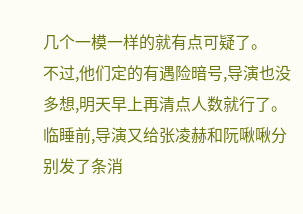几个一模一样的就有点可疑了。
不过,他们定的有遇险暗号,导演也没多想,明天早上再清点人数就行了。
临睡前,导演又给张凌赫和阮啾啾分别发了条消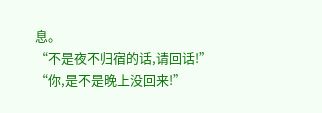息。
“不是夜不归宿的话,请回话!”
“你,是不是晚上没回来!”